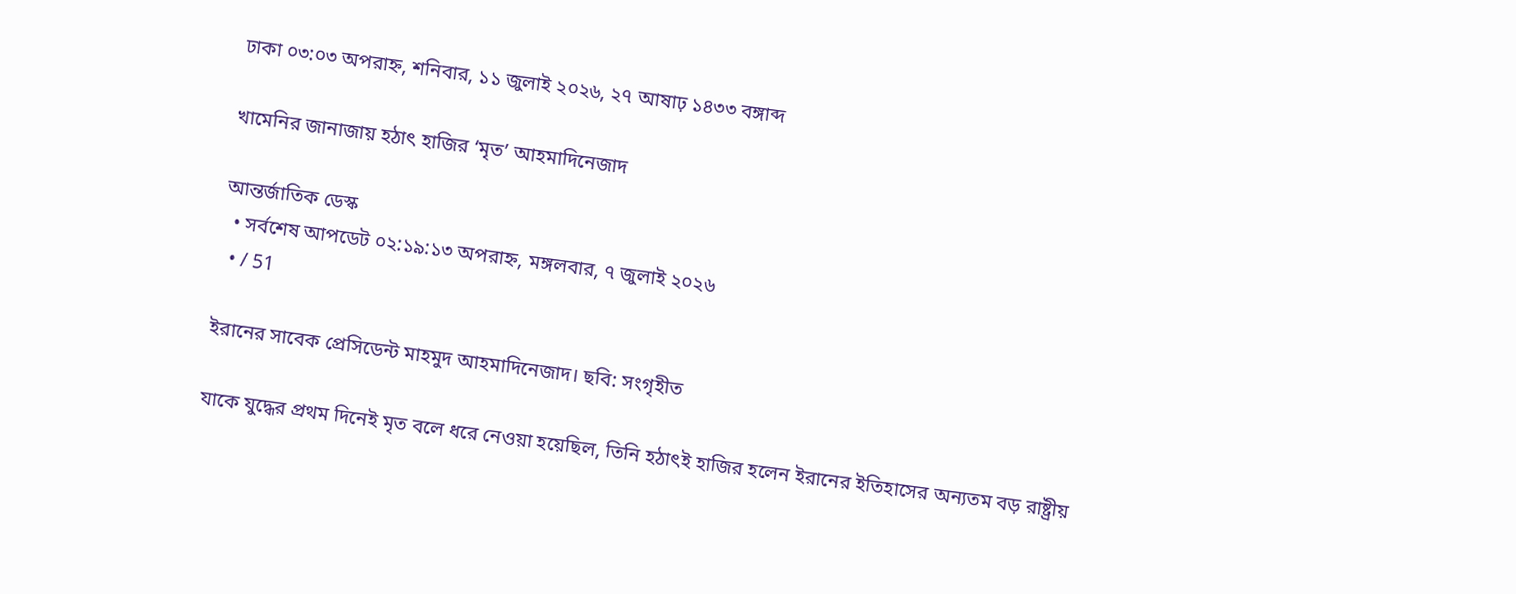ঢাকা ০৩:০৩ অপরাহ্ন, শনিবার, ১১ জুলাই ২০২৬, ২৭ আষাঢ় ১৪৩৩ বঙ্গাব্দ

খামেনির জানাজায় হঠাৎ হাজির ‘মৃত’ আহমাদিনেজাদ

আন্তর্জাতিক ডেস্ক
  • সর্বশেষ আপডেট ০২:১৯:১৩ অপরাহ্ন, মঙ্গলবার, ৭ জুলাই ২০২৬
  • / 51

ইরানের সাবেক প্রেসিডেন্ট মাহমুদ আহমাদিনেজাদ। ছবি: সংগৃহীত

যাকে যুদ্ধের প্রথম দিনেই মৃত বলে ধরে নেওয়া হয়েছিল, তিনি হঠাৎই হাজির হলেন ইরানের ইতিহাসের অন্যতম বড় রাষ্ট্রীয়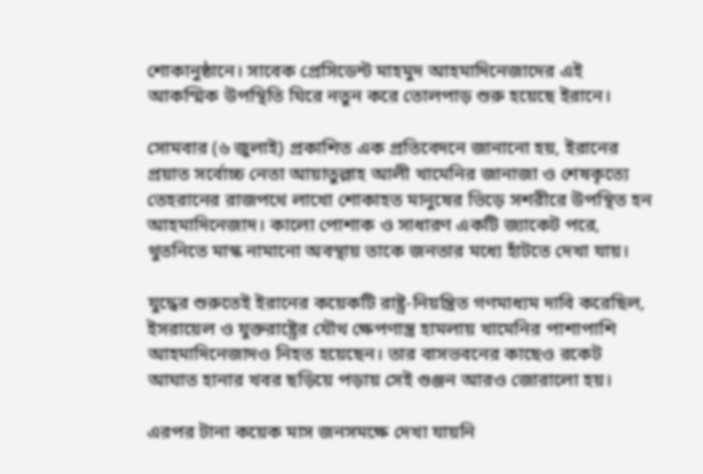শোকানুষ্ঠানে। সাবেক প্রেসিডেন্ট মাহমুদ আহমাদিনেজাদের এই আকস্মিক উপস্থিতি ঘিরে নতুন করে তোলপাড় শুরু হয়েছে ইরানে।

সোমবার (৬ জুলাই) প্রকাশিত এক প্রতিবেদনে জানানো হয়, ইরানের প্রয়াত সর্বোচ্চ নেতা আয়াতুল্লাহ আলী খামেনির জানাজা ও শেষকৃত্যে তেহরানের রাজপথে লাখো শোকাহত মানুষের ভিড়ে সশরীরে উপস্থিত হন আহমাদিনেজাদ। কালো পোশাক ও সাধারণ একটি জ্যাকেট পরে, থুতনিতে মাস্ক নামানো অবস্থায় তাকে জনতার মধ্যে হাঁটতে দেখা যায়।

যুদ্ধের শুরুতেই ইরানের কয়েকটি রাষ্ট্র-নিয়ন্ত্রিত গণমাধ্যম দাবি করেছিল, ইসরায়েল ও যুক্তরাষ্ট্রের যৌথ ক্ষেপণাস্ত্র হামলায় খামেনির পাশাপাশি আহমাদিনেজাদও নিহত হয়েছেন। তার বাসভবনের কাছেও রকেট আঘাত হানার খবর ছড়িয়ে পড়ায় সেই গুঞ্জন আরও জোরালো হয়।

এরপর টানা কয়েক মাস জনসমক্ষে দেখা যায়নি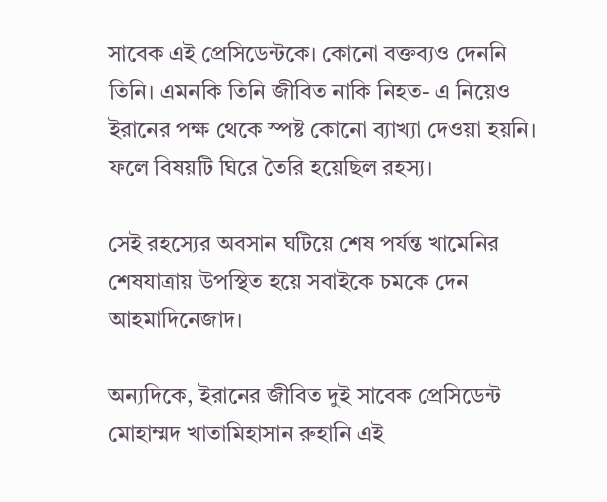সাবেক এই প্রেসিডেন্টকে। কোনো বক্তব্যও দেননি তিনি। এমনকি তিনি জীবিত নাকি নিহত- এ নিয়েও ইরানের পক্ষ থেকে স্পষ্ট কোনো ব্যাখ্যা দেওয়া হয়নি। ফলে বিষয়টি ঘিরে তৈরি হয়েছিল রহস্য।

সেই রহস্যের অবসান ঘটিয়ে শেষ পর্যন্ত খামেনির শেষযাত্রায় উপস্থিত হয়ে সবাইকে চমকে দেন আহমাদিনেজাদ।

অন্যদিকে, ইরানের জীবিত দুই সাবেক প্রেসিডেন্ট মোহাম্মদ খাতামিহাসান রুহানি এই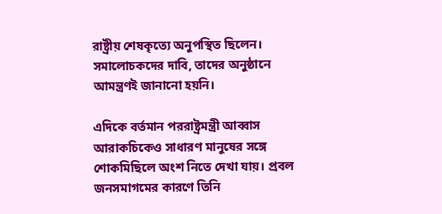রাষ্ট্রীয় শেষকৃত্যে অনুপস্থিত ছিলেন। সমালোচকদের দাবি, তাদের অনুষ্ঠানে আমন্ত্রণই জানানো হয়নি।

এদিকে বর্তমান পররাষ্ট্রমন্ত্রী আব্বাস আরাকচিকেও সাধারণ মানুষের সঙ্গে শোকমিছিলে অংশ নিতে দেখা যায়। প্রবল জনসমাগমের কারণে তিনি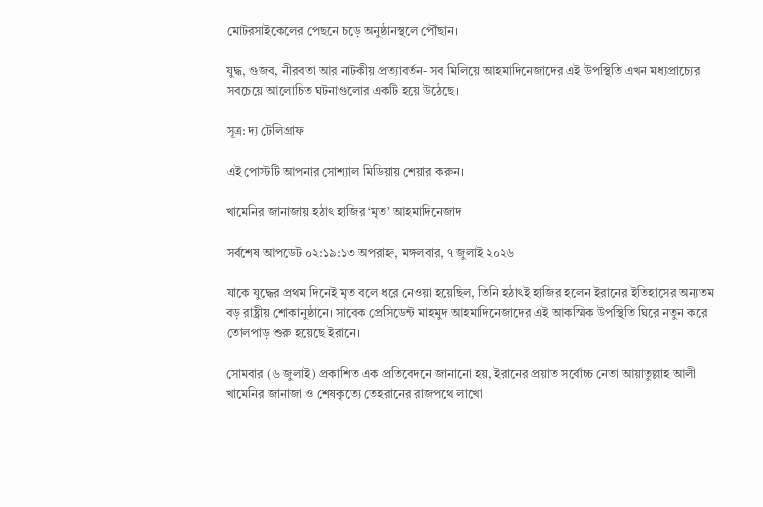মোটরসাইকেলের পেছনে চড়ে অনুষ্ঠানস্থলে পৌঁছান।

যুদ্ধ, গুজব, নীরবতা আর নাটকীয় প্রত্যাবর্তন- সব মিলিয়ে আহমাদিনেজাদের এই উপস্থিতি এখন মধ্যপ্রাচ্যের সবচেয়ে আলোচিত ঘটনাগুলোর একটি হয়ে উঠেছে।

সূত্র: দ্য টেলিগ্রাফ

এই পোস্টটি আপনার সোশ্যাল মিডিয়ায় শেয়ার করুন।

খামেনির জানাজায় হঠাৎ হাজির ‘মৃত’ আহমাদিনেজাদ

সর্বশেষ আপডেট ০২:১৯:১৩ অপরাহ্ন, মঙ্গলবার, ৭ জুলাই ২০২৬

যাকে যুদ্ধের প্রথম দিনেই মৃত বলে ধরে নেওয়া হয়েছিল, তিনি হঠাৎই হাজির হলেন ইরানের ইতিহাসের অন্যতম বড় রাষ্ট্রীয় শোকানুষ্ঠানে। সাবেক প্রেসিডেন্ট মাহমুদ আহমাদিনেজাদের এই আকস্মিক উপস্থিতি ঘিরে নতুন করে তোলপাড় শুরু হয়েছে ইরানে।

সোমবার (৬ জুলাই) প্রকাশিত এক প্রতিবেদনে জানানো হয়, ইরানের প্রয়াত সর্বোচ্চ নেতা আয়াতুল্লাহ আলী খামেনির জানাজা ও শেষকৃত্যে তেহরানের রাজপথে লাখো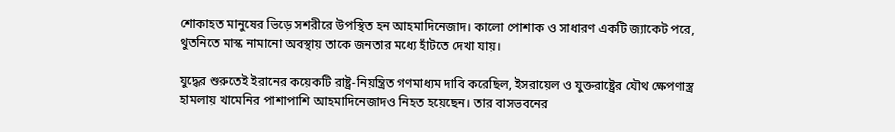শোকাহত মানুষের ভিড়ে সশরীরে উপস্থিত হন আহমাদিনেজাদ। কালো পোশাক ও সাধারণ একটি জ্যাকেট পরে, থুতনিতে মাস্ক নামানো অবস্থায় তাকে জনতার মধ্যে হাঁটতে দেখা যায়।

যুদ্ধের শুরুতেই ইরানের কয়েকটি রাষ্ট্র-নিয়ন্ত্রিত গণমাধ্যম দাবি করেছিল, ইসরায়েল ও যুক্তরাষ্ট্রের যৌথ ক্ষেপণাস্ত্র হামলায় খামেনির পাশাপাশি আহমাদিনেজাদও নিহত হয়েছেন। তার বাসভবনের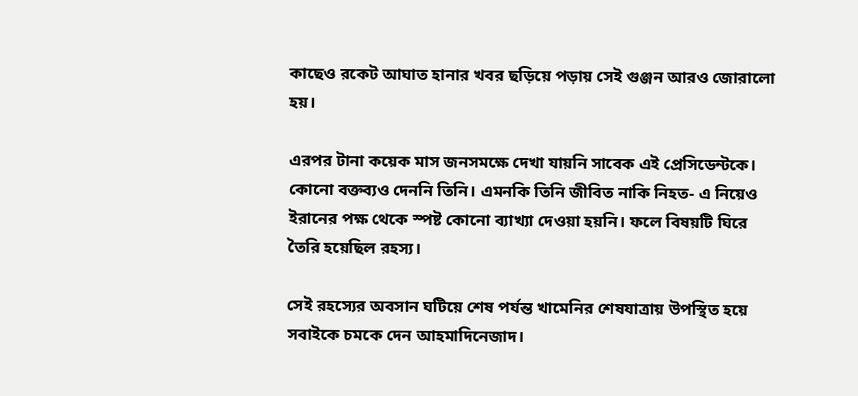কাছেও রকেট আঘাত হানার খবর ছড়িয়ে পড়ায় সেই গুঞ্জন আরও জোরালো হয়।

এরপর টানা কয়েক মাস জনসমক্ষে দেখা যায়নি সাবেক এই প্রেসিডেন্টকে। কোনো বক্তব্যও দেননি তিনি। এমনকি তিনি জীবিত নাকি নিহত- এ নিয়েও ইরানের পক্ষ থেকে স্পষ্ট কোনো ব্যাখ্যা দেওয়া হয়নি। ফলে বিষয়টি ঘিরে তৈরি হয়েছিল রহস্য।

সেই রহস্যের অবসান ঘটিয়ে শেষ পর্যন্ত খামেনির শেষযাত্রায় উপস্থিত হয়ে সবাইকে চমকে দেন আহমাদিনেজাদ।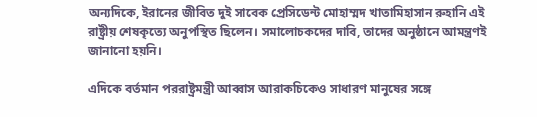অন্যদিকে, ইরানের জীবিত দুই সাবেক প্রেসিডেন্ট মোহাম্মদ খাতামিহাসান রুহানি এই রাষ্ট্রীয় শেষকৃত্যে অনুপস্থিত ছিলেন। সমালোচকদের দাবি, তাদের অনুষ্ঠানে আমন্ত্রণই জানানো হয়নি।

এদিকে বর্তমান পররাষ্ট্রমন্ত্রী আব্বাস আরাকচিকেও সাধারণ মানুষের সঙ্গে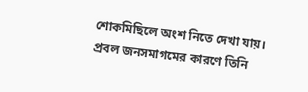শোকমিছিলে অংশ নিতে দেখা যায়। প্রবল জনসমাগমের কারণে তিনি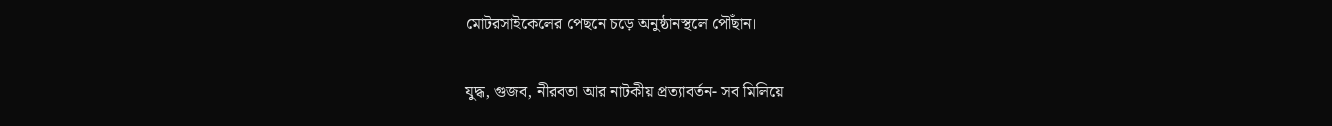মোটরসাইকেলের পেছনে চড়ে অনুষ্ঠানস্থলে পৌঁছান।

যুদ্ধ, গুজব, নীরবতা আর নাটকীয় প্রত্যাবর্তন- সব মিলিয়ে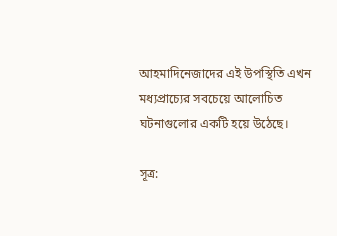আহমাদিনেজাদের এই উপস্থিতি এখন মধ্যপ্রাচ্যের সবচেয়ে আলোচিত ঘটনাগুলোর একটি হয়ে উঠেছে।

সূত্র: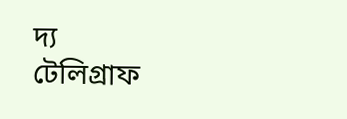দ্য টেলিগ্রাফ